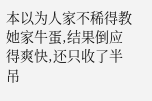本以为人家不稀得教她家牛蛋,结果倒应得爽快,还只收了半吊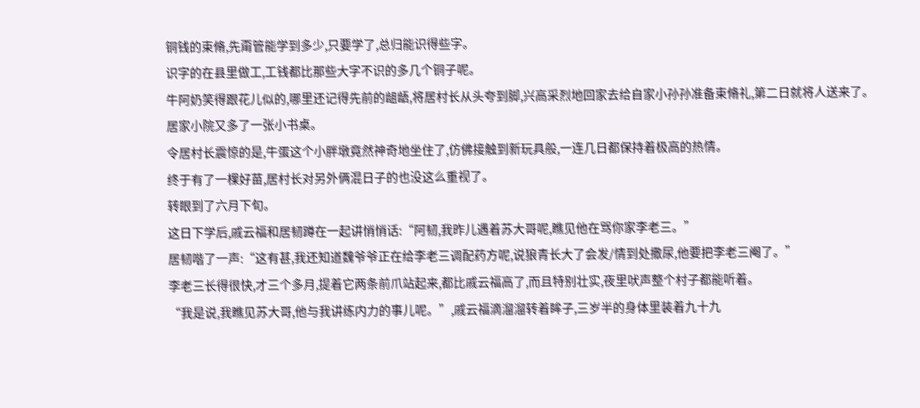铜钱的束脩,先甭管能学到多少,只要学了,总归能识得些字。
识字的在县里做工,工钱都比那些大字不识的多几个铜子呢。
牛阿奶笑得跟花儿似的,哪里还记得先前的龃龉,将居村长从头夸到脚,兴高采烈地回家去给自家小孙孙准备束脩礼,第二日就将人送来了。
居家小院又多了一张小书桌。
令居村长震惊的是,牛蛋这个小胖墩竟然神奇地坐住了,仿佛接触到新玩具般,一连几日都保持着极高的热情。
终于有了一棵好苗,居村长对另外俩混日子的也没这么重视了。
转眼到了六月下旬。
这日下学后,戚云福和居韧蹲在一起讲悄悄话:“阿韧,我昨儿遇着苏大哥呢,瞧见他在骂你家李老三。”
居韧喈了一声:“这有甚,我还知道魏爷爷正在给李老三调配药方呢,说狼青长大了会发/情到处撒尿,他要把李老三阉了。”
李老三长得很快,才三个多月,提着它两条前爪站起来,都比戚云福高了,而且特别壮实,夜里吠声整个村子都能听着。
“我是说,我瞧见苏大哥,他与我讲练内力的事儿呢。”,戚云福滴溜溜转着眸子,三岁半的身体里装着九十九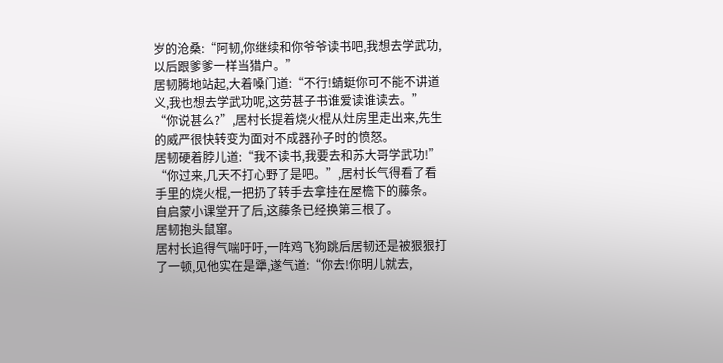岁的沧桑:“阿韧,你继续和你爷爷读书吧,我想去学武功,以后跟爹爹一样当猎户。”
居韧腾地站起,大着嗓门道:“不行!蜻蜓你可不能不讲道义,我也想去学武功呢,这劳甚子书谁爱读谁读去。”
“你说甚么?”,居村长提着烧火棍从灶房里走出来,先生的威严很快转变为面对不成器孙子时的愤怒。
居韧硬着脖儿道:“我不读书,我要去和苏大哥学武功!”
“你过来,几天不打心野了是吧。”,居村长气得看了看手里的烧火棍,一把扔了转手去拿挂在屋檐下的藤条。
自启蒙小课堂开了后,这藤条已经换第三根了。
居韧抱头鼠窜。
居村长追得气喘吁吁,一阵鸡飞狗跳后居韧还是被狠狠打了一顿,见他实在是犟,遂气道:“你去!你明儿就去,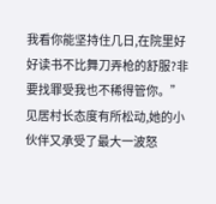我看你能坚持住几日,在院里好好读书不比舞刀弄枪的舒服?非要找罪受我也不稀得管你。”
见居村长态度有所松动,她的小伙伴又承受了最大一波怒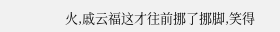火,戚云福这才往前挪了挪脚,笑得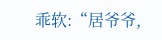乖软:“居爷爷,